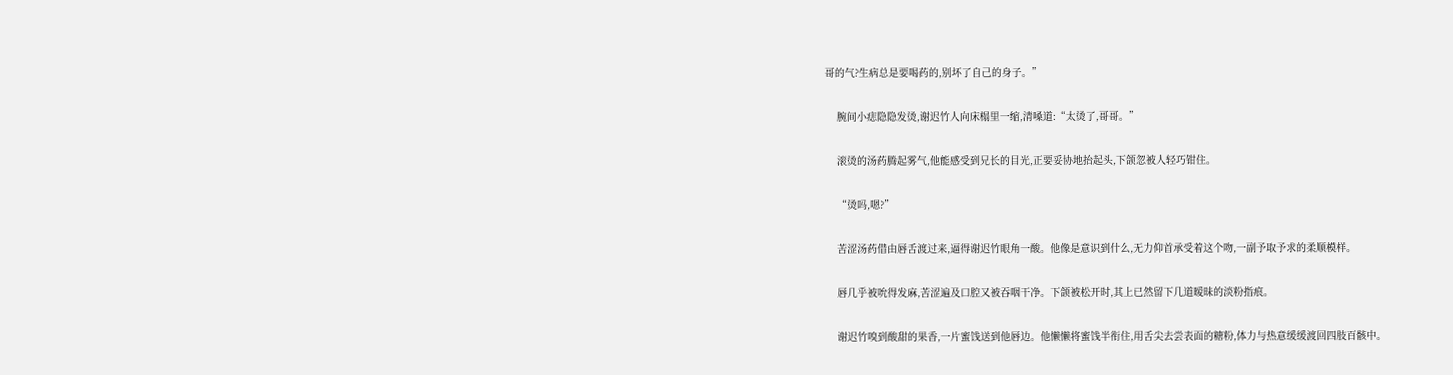哥的气?生病总是要喝药的,别坏了自己的身子。”

    腕间小痣隐隐发烫,谢迟竹人向床榻里一缩,清嗓道:“太烫了,哥哥。”

    滚烫的汤药腾起雾气,他能感受到兄长的目光,正要妥协地抬起头,下颌忽被人轻巧钳住。

    “烫吗,嗯?”

    苦涩汤药借由唇舌渡过来,逼得谢迟竹眼角一酸。他像是意识到什么,无力仰首承受着这个吻,一副予取予求的柔顺模样。

    唇几乎被吮得发麻,苦涩遍及口腔又被吞咽干净。下颌被松开时,其上已然留下几道暧昧的淡粉指痕。

    谢迟竹嗅到酸甜的果香,一片蜜饯送到他唇边。他懒懒将蜜饯半衔住,用舌尖去尝表面的糖粉,体力与热意缓缓渡回四肢百骸中。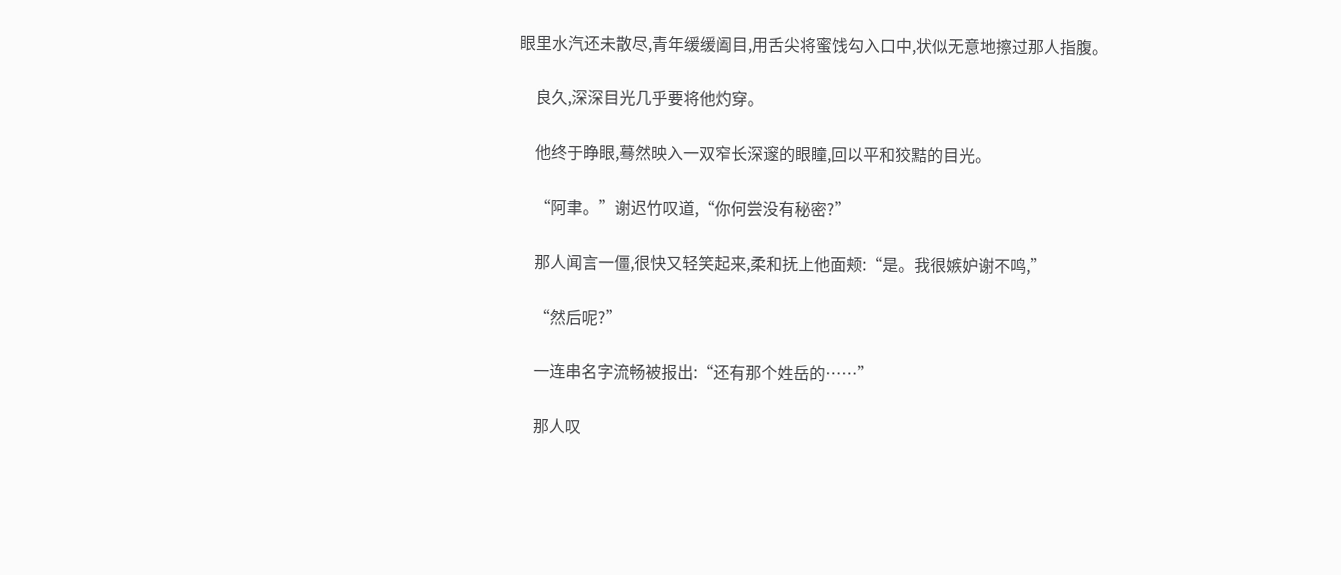眼里水汽还未散尽,青年缓缓阖目,用舌尖将蜜饯勾入口中,状似无意地擦过那人指腹。

    良久,深深目光几乎要将他灼穿。

    他终于睁眼,蓦然映入一双窄长深邃的眼瞳,回以平和狡黠的目光。

    “阿聿。”谢迟竹叹道,“你何尝没有秘密?”

    那人闻言一僵,很快又轻笑起来,柔和抚上他面颊:“是。我很嫉妒谢不鸣,”

    “然后呢?”

    一连串名字流畅被报出:“还有那个姓岳的……”

    那人叹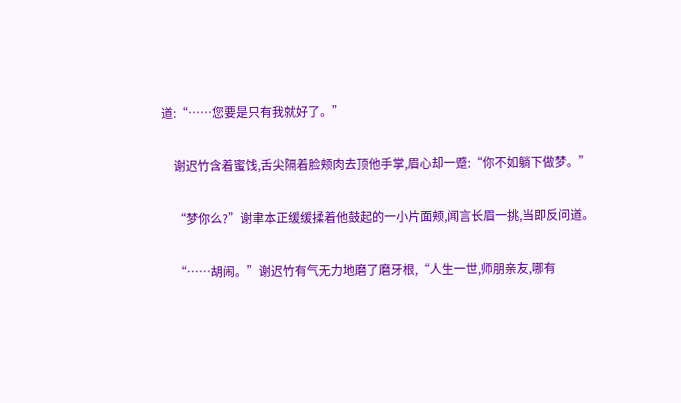道:“……您要是只有我就好了。”

    谢迟竹含着蜜饯,舌尖隔着脸颊肉去顶他手掌,眉心却一蹙:“你不如躺下做梦。”

    “梦你么?”谢聿本正缓缓揉着他鼓起的一小片面颊,闻言长眉一挑,当即反问道。

    “……胡闹。”谢迟竹有气无力地磨了磨牙根,“人生一世,师朋亲友,哪有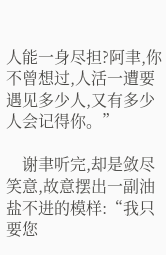人能一身尽担?阿聿,你不曾想过,人活一遭要遇见多少人,又有多少人会记得你。”

    谢聿听完,却是敛尽笑意,故意摆出一副油盐不进的模样:“我只要您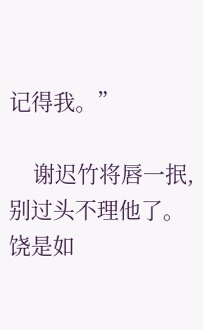记得我。”

    谢迟竹将唇一抿,别过头不理他了。饶是如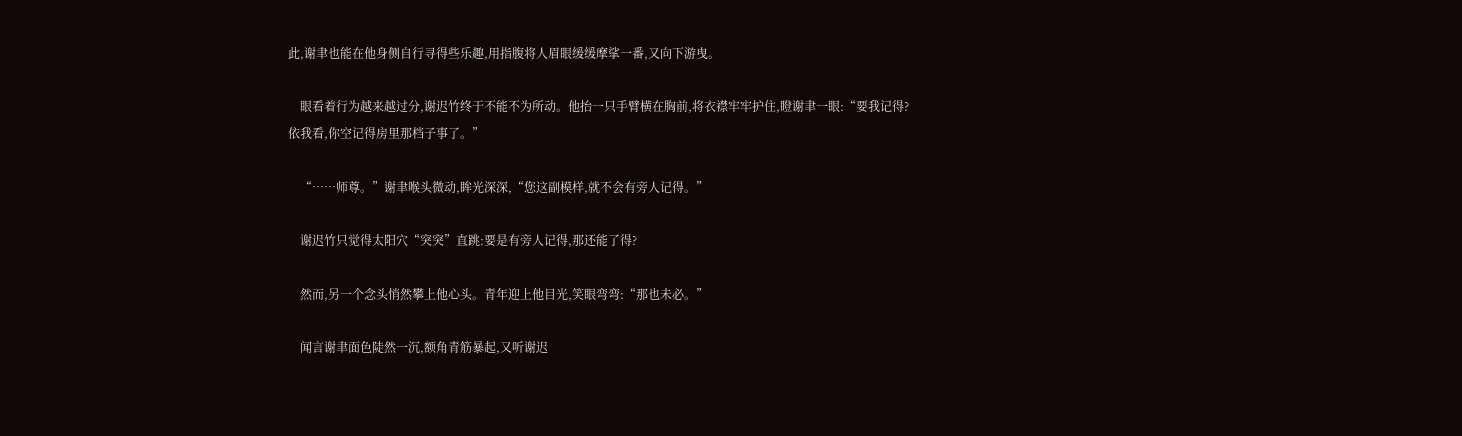此,谢聿也能在他身侧自行寻得些乐趣,用指腹将人眉眼缓缓摩挲一番,又向下游曳。

    眼看着行为越来越过分,谢迟竹终于不能不为所动。他抬一只手臂横在胸前,将衣襟牢牢护住,瞪谢聿一眼:“要我记得?依我看,你空记得房里那档子事了。”

    “……师尊。”谢聿喉头微动,眸光深深,“您这副模样,就不会有旁人记得。”

    谢迟竹只觉得太阳穴“突突”直跳:要是有旁人记得,那还能了得?

    然而,另一个念头悄然攀上他心头。青年迎上他目光,笑眼弯弯:“那也未必。”

    闻言谢聿面色陡然一沉,额角青筋暴起,又听谢迟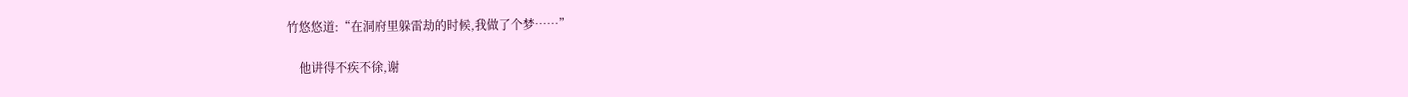竹悠悠道:“在洞府里躲雷劫的时候,我做了个梦……”

    他讲得不疾不徐,谢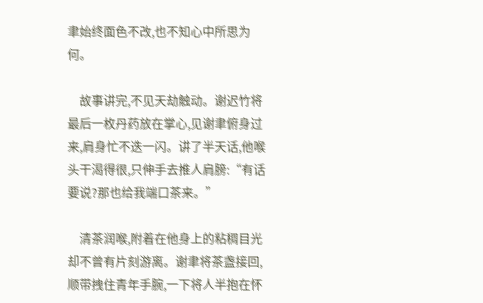聿始终面色不改,也不知心中所思为何。

    故事讲完,不见天劫触动。谢迟竹将最后一枚丹药放在掌心,见谢聿俯身过来,肩身忙不迭一闪。讲了半天话,他喉头干渴得很,只伸手去推人肩膀:“有话要说?那也给我端口茶来。”

    清茶润喉,附着在他身上的粘稠目光却不曾有片刻游离。谢聿将茶盏接回,顺带拽住青年手腕,一下将人半抱在怀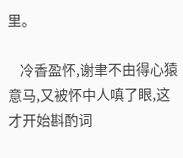里。

    冷香盈怀,谢聿不由得心猿意马,又被怀中人嗔了眼,这才开始斟酌词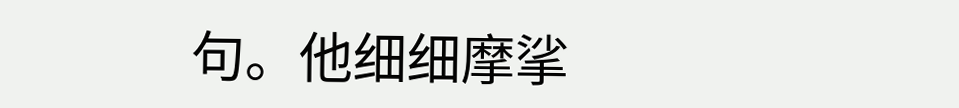句。他细细摩挲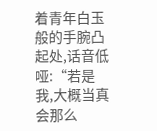着青年白玉般的手腕凸起处,话音低哑:“若是我,大概当真会那么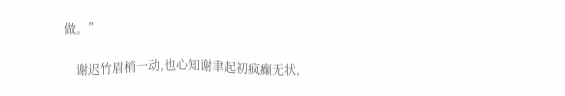做。”

    谢迟竹眉梢一动,也心知谢聿起初疯癫无状,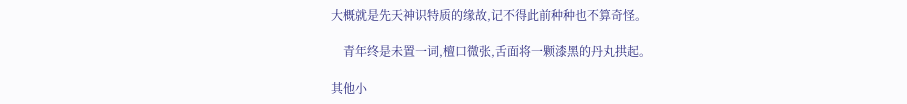大概就是先天神识特质的缘故,记不得此前种种也不算奇怪。

    青年终是未置一词,檀口微张,舌面将一颗漆黑的丹丸拱起。

其他小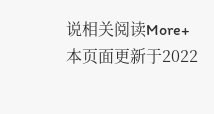说相关阅读More+
本页面更新于2022